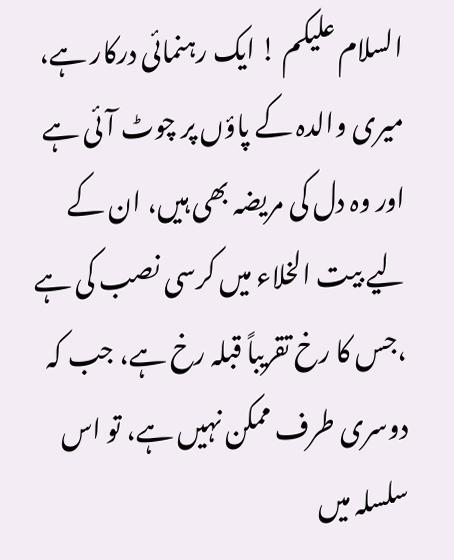السلام علیکم ! ایک رہنمائی درکار ہے، میری والدہ کے پاؤں پر چوٹ آئی ہے اور وہ دل کی مریضہ بھی ہیں، ان کے لیے بیت الخلاء میں کرسی نصب کی ہے ،جس کا رخ تقریباً قبلہ رخ ہے، جب کہ دوسری طرف ممکن نہیں ہے، تو اس سلسلہ میں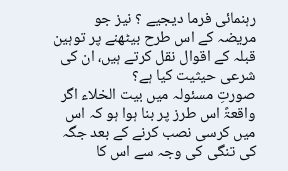رہنمائی فرما دیجیے ؟ نیز جو مریضہ کے اس طرح بیٹھنے پر توہین قبلہ کے اقوال نقل کرتے ہیں، ان کی شرعی حیثیت کیا ہے؟
صورتِ مسئولہ میں بیت الخلاء اگر واقعۃً اس طرز پر بنا ہوا ہو کہ اس میں کرسی نصب کرنے کے بعد جگہ کی تنگی کی وجہ سے اس کا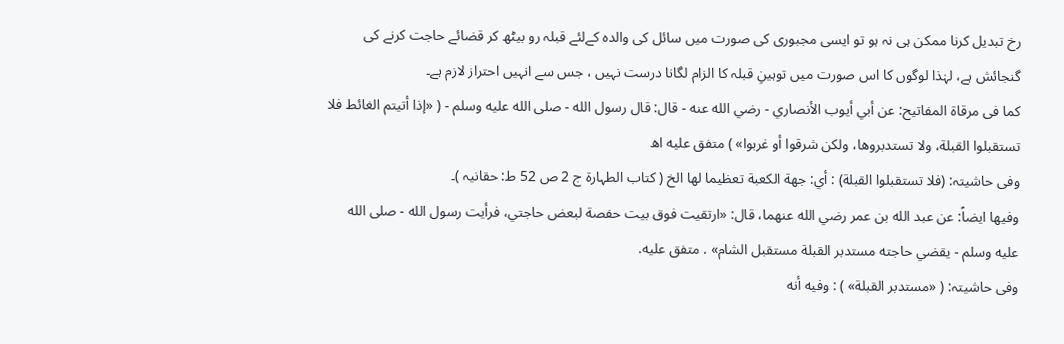رخ تبدیل کرنا ممکن ہی نہ ہو تو ایسی مجبوری کی صورت میں سائل کی والدہ کےلئے قبلہ رو بیٹھ کر قضائے حاجت کرنے کی گنجائش ہے، لہٰذا لوگوں کا اس صورت میں توہینِ قبلہ کا الزام لگانا درست نہیں ، جس سے انہیں احتراز لازم ہے۔
کما فی مرقاۃ المفاتیح: عن أبي أيوب الأنصاري - رضي الله عنه - قال: قال رسول الله - صلى الله عليه وسلم - ( «إذا أتيتم الغائط فلا تستقبلوا القبلة، ولا تستدبروها، ولكن شرقوا أو غربوا» ) متفق عليه اھ
وفی حاشیتہ: (فلا تستقبلوا القبلة) : أي: جهة الكعبة تعظيما لها الخ ( کتاب الطہارۃ ج 2 ص 52 ط: حقانیہ )۔
وفیها ایضاً: عن عبد الله بن عمر رضي الله عنهما، قال: «ارتقيت فوق بيت حفصة لبعض حاجتي، فرأيت رسول الله - صلى الله عليه وسلم - يقضي حاجته مستدبر القبلة مستقبل الشام» . متفق عليه.
وفی حاشیتہ: ( «مستدبر القبلة» ) : وفيه أنه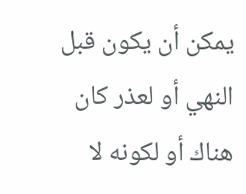يمكن أن يكون قبل النهي أو لعذر كان هناك أو لكونه لا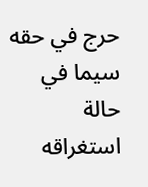حرج في حقه سيما في حالة استغراقه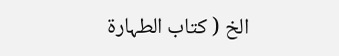الخ ( کتاب الطہارۃ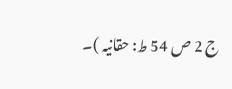ج 2 ص 54 ط: حقانیہ )۔